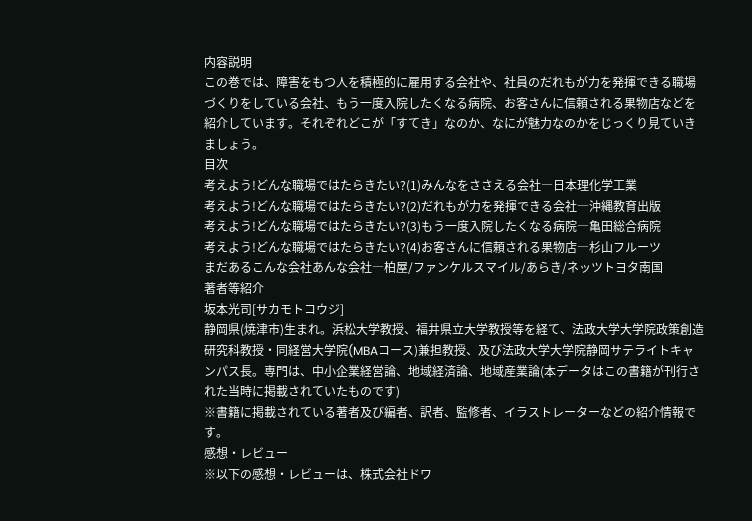内容説明
この巻では、障害をもつ人を積極的に雇用する会社や、社員のだれもが力を発揮できる職場づくりをしている会社、もう一度入院したくなる病院、お客さんに信頼される果物店などを紹介しています。それぞれどこが「すてき」なのか、なにが魅力なのかをじっくり見ていきましょう。
目次
考えよう!どんな職場ではたらきたい?(1)みんなをささえる会社―日本理化学工業
考えよう!どんな職場ではたらきたい?(2)だれもが力を発揮できる会社―沖縄教育出版
考えよう!どんな職場ではたらきたい?(3)もう一度入院したくなる病院―亀田総合病院
考えよう!どんな職場ではたらきたい?(4)お客さんに信頼される果物店―杉山フルーツ
まだあるこんな会社あんな会社―柏屋/ファンケルスマイル/あらき/ネッツトヨタ南国
著者等紹介
坂本光司[サカモトコウジ]
静岡県(焼津市)生まれ。浜松大学教授、福井県立大学教授等を経て、法政大学大学院政策創造研究科教授・同経営大学院(MBAコース)兼担教授、及び法政大学大学院静岡サテライトキャンパス長。専門は、中小企業経営論、地域経済論、地域産業論(本データはこの書籍が刊行された当時に掲載されていたものです)
※書籍に掲載されている著者及び編者、訳者、監修者、イラストレーターなどの紹介情報です。
感想・レビュー
※以下の感想・レビューは、株式会社ドワ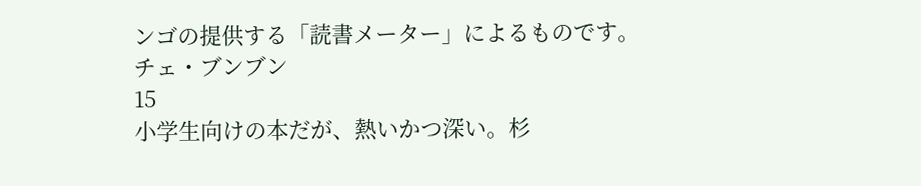ンゴの提供する「読書メーター」によるものです。
チェ・ブンブン
15
小学生向けの本だが、熱いかつ深い。杉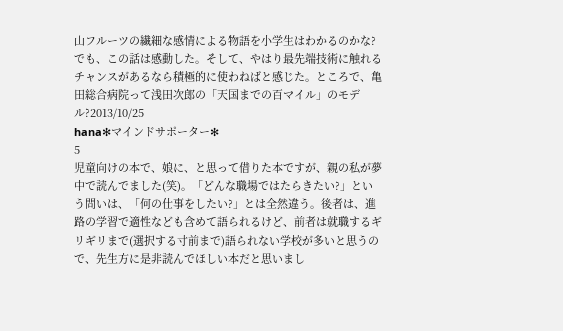山フルーツの繊細な感情による物語を小学生はわかるのかな?でも、この話は感動した。そして、やはり最先端技術に触れるチャンスがあるなら積極的に使わねばと感じた。ところで、亀田総合病院って浅田次郎の「天国までの百マイル」のモデル?2013/10/25
hana✻マインドサポーター✻
5
児童向けの本で、娘に、と思って借りた本ですが、親の私が夢中で読んでました(笑)。「どんな職場ではたらきたい?」という問いは、「何の仕事をしたい?」とは全然違う。後者は、進路の学習で適性なども含めて語られるけど、前者は就職するギリギリまで(選択する寸前まで)語られない学校が多いと思うので、先生方に是非読んでほしい本だと思いまし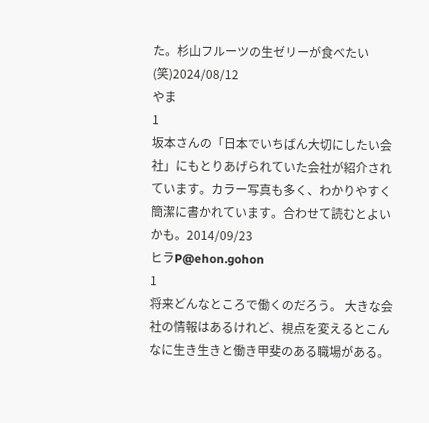た。杉山フルーツの生ゼリーが食べたい(笑)2024/08/12
やま
1
坂本さんの「日本でいちばん大切にしたい会社」にもとりあげられていた会社が紹介されています。カラー写真も多く、わかりやすく簡潔に書かれています。合わせて読むとよいかも。2014/09/23
ヒラP@ehon.gohon
1
将来どんなところで働くのだろう。 大きな会社の情報はあるけれど、視点を変えるとこんなに生き生きと働き甲斐のある職場がある。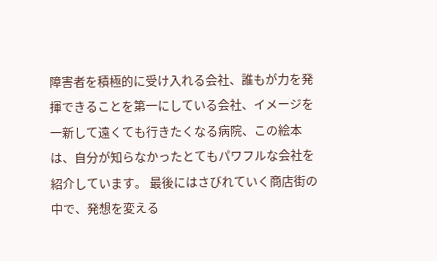障害者を積極的に受け入れる会社、誰もが力を発揮できることを第一にしている会社、イメージを一新して遠くても行きたくなる病院、この絵本は、自分が知らなかったとてもパワフルな会社を紹介しています。 最後にはさびれていく商店街の中で、発想を変える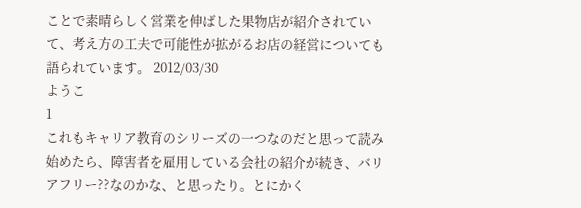ことで素晴らしく営業を伸ばした果物店が紹介されていて、考え方の工夫で可能性が拡がるお店の経営についても語られています。 2012/03/30
ようこ
1
これもキャリア教育のシリーズの一つなのだと思って読み始めたら、障害者を雇用している会社の紹介が続き、バリアフリー??なのかな、と思ったり。とにかく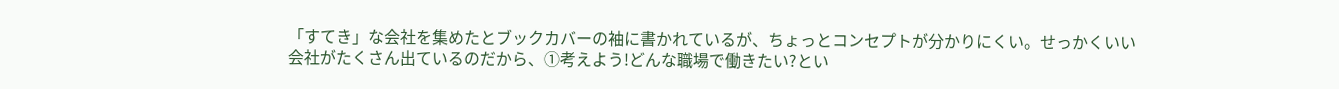「すてき」な会社を集めたとブックカバーの袖に書かれているが、ちょっとコンセプトが分かりにくい。せっかくいい会社がたくさん出ているのだから、①考えよう!どんな職場で働きたい?とい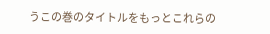うこの巻のタイトルをもっとこれらの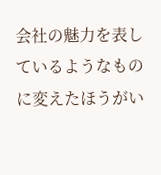会社の魅力を表しているようなものに変えたほうがい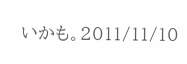いかも。2011/11/10